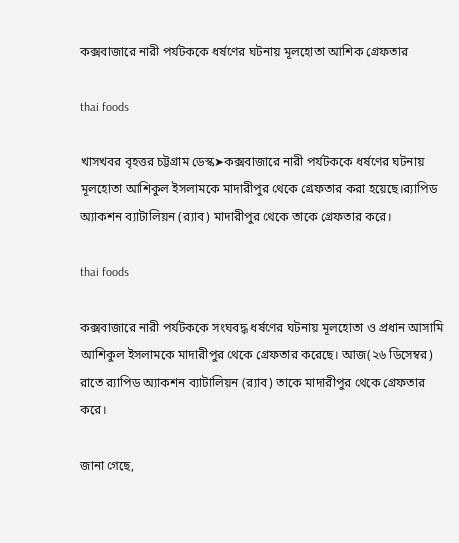কক্সবাজারে নারী পর্যটককে ধর্ষণের ঘটনায় মূলহোতা আশিক গ্রেফতার

thai foods

খাসখবর বৃহত্তর চট্টগ্রাম ডেস্ক➤কক্সবাজারে নারী পর্যটককে ধর্ষণের ঘটনায় মূলহোতা আশিকুল ইসলামকে মাদারীপুর থেকে গ্রেফতার করা হয়েছে।র‍্যাপিড অ্যাকশন ব্যাটালিয়ন (র‍্যাব) মাদারীপুর থেকে তাকে গ্রেফতার করে।

thai foods

কক্সবাজারে নারী পর্যটককে সংঘবদ্ধ ধর্ষণের ঘটনায় মূলহোতা ও প্রধান আসামি আশিকুল ইসলামকে মাদারীপুর থেকে গ্রেফতার করেছে। আজ(২৬ ডিসেম্বর) রাতে র‍্যাপিড অ্যাকশন ব্যাটালিয়ন (র‍্যাব) তাকে মাদারীপুর থেকে গ্রেফতার করে।

জানা গেছে,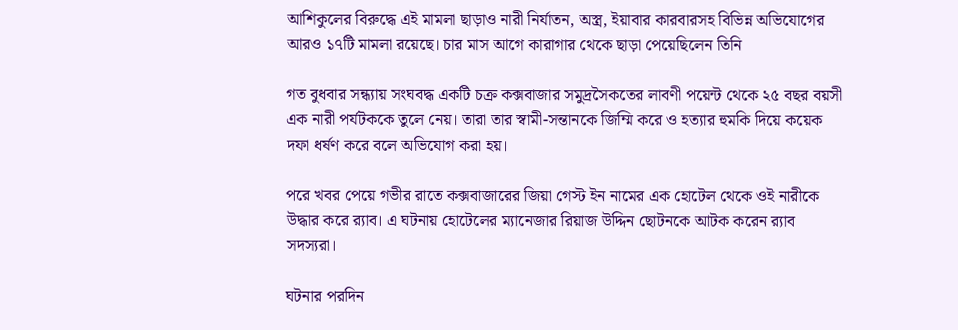আশিকুলের বিরুদ্ধে এই মামলা ছাড়াও নারী নির্যাতন, অস্ত্র, ইয়াবার কারবারসহ বিভিন্ন অভিযোগের আরও ১৭টি মামলা রয়েছে। চার মাস আগে কারাগার থেকে ছাড়া পেয়েছিলেন তিনি

গত বুধবার সন্ধ্যায় সংঘবদ্ধ একটি চক্র কক্সবাজার সমুদ্রসৈকতের লাবণী পয়েন্ট থেকে ২৫ বছর বয়সী এক নারী পর্যটককে তুলে নেয়। তারা তার স্বামী-সন্তানকে জিম্মি করে ও হত্যার হুমকি দিয়ে কয়েক দফা ধর্ষণ করে বলে অভিযোগ করা হয়।

পরে খবর পেয়ে গভীর রাতে কক্সবাজারের জিয়া গেস্ট ইন নামের এক হোটেল থেকে ওই নারীকে উদ্ধার করে র‌্যাব। এ ঘটনায় হোটেলের ম্যানেজার রিয়াজ উদ্দিন ছোটনকে আটক করেন র‌্যাব সদস্যরা।

ঘটনার পরদিন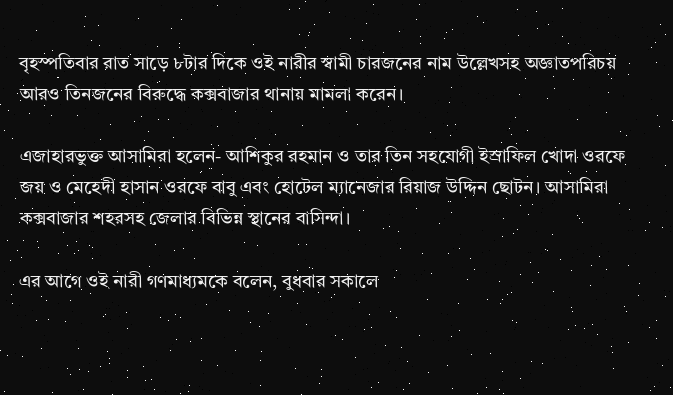বৃহস্পতিবার রাত সাড়ে ৮টার দিকে ওই নারীর স্বামী চারজনের নাম উল্লেখসহ অজ্ঞাতপরিচয় আরও তিনজনের বিরুদ্ধে কক্সবাজার থানায় মামলা করেন।

এজাহারভুক্ত আসামিরা হলেন- আশিকুর রহমান ও তার তিন সহযোগী ইস্রাফিল খোদা ওরফে জয় ও মেহেদী হাসান ওরফে বাবু এবং হোটেল ম্যানেজার রিয়াজ উদ্দিন ছোটন। আসামিরা কক্সবাজার শহরসহ জেলার বিভিন্ন স্থানের বাসিন্দা।

এর আগে ওই নারী গণমাধ্যমকে বলেন, বুধবার সকালে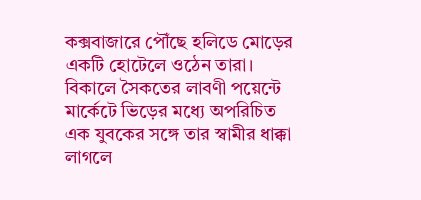কক্সবাজারে পৌঁছে হলিডে মোড়ের একটি হোটেলে ওঠেন তারা। বিকালে সৈকতের লাবণী পয়েন্টে মার্কেটে ভিড়ের মধ্যে অপরিচিত এক যুবকের সঙ্গে তার স্বামীর ধাক্কা লাগলে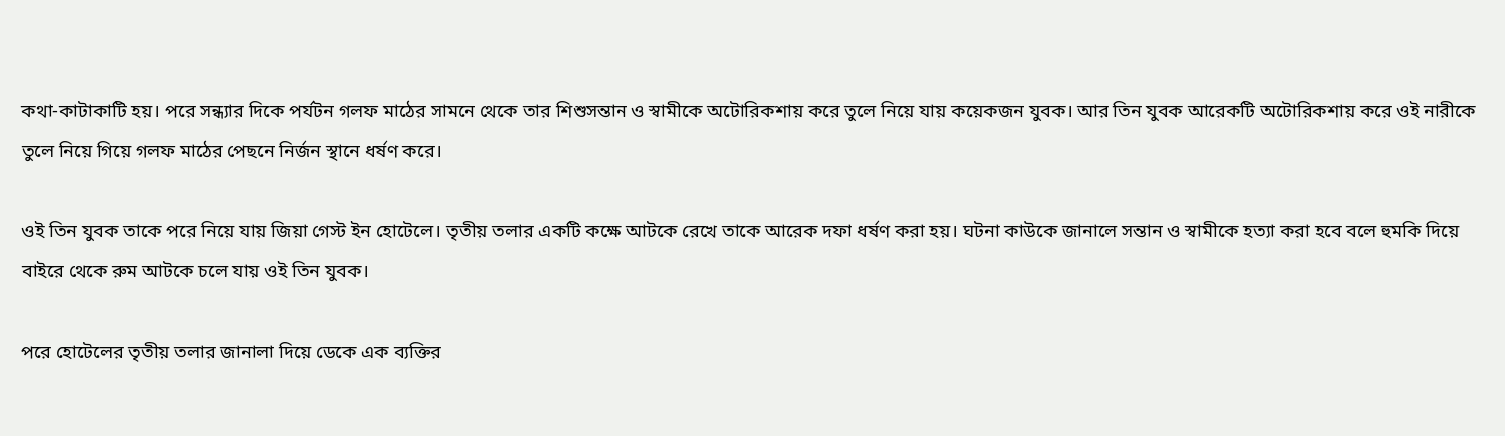কথা-কাটাকাটি হয়। পরে সন্ধ্যার দিকে পর্যটন গলফ মাঠের সামনে থেকে তার শিশুসন্তান ও স্বামীকে অটোরিকশায় করে তুলে নিয়ে যায় কয়েকজন যুবক। আর তিন যুবক আরেকটি অটোরিকশায় করে ওই নারীকে তুলে নিয়ে গিয়ে গলফ মাঠের পেছনে নির্জন স্থানে ধর্ষণ করে।

ওই তিন যুবক তাকে পরে নিয়ে যায় জিয়া গেস্ট ইন হোটেলে। তৃতীয় তলার একটি কক্ষে আটকে রেখে তাকে আরেক দফা ধর্ষণ করা হয়। ঘটনা কাউকে জানালে সন্তান ও স্বামীকে হত্যা করা হবে বলে হুমকি দিয়ে বাইরে থেকে রুম আটকে চলে যায় ওই তিন যুবক।

পরে হোটেলের তৃতীয় তলার জানালা দিয়ে ডেকে এক ব্যক্তির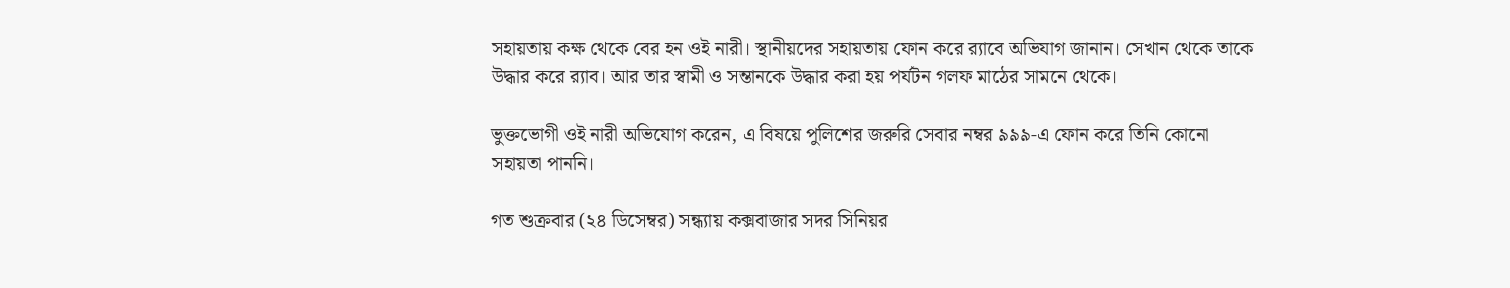সহায়তায় কক্ষ থেকে বের হন ওই নারী। স্থানীয়দের সহায়তায় ফোন করে র‌্যাবে অভিযাগ জানান। সেখান থেকে তাকে উদ্ধার করে র‌্যাব। আর তার স্বামী ও সন্তানকে উদ্ধার করা হয় পর্যটন গলফ মাঠের সামনে থেকে।

ভুক্তভোগী ওই নারী অভিযোগ করেন, এ বিষয়ে পুলিশের জরুরি সেবার নম্বর ৯৯৯-এ ফোন করে তিনি কোনো সহায়তা পাননি।

গত শুক্রবার (২৪ ডিসেম্বর) সন্ধ্যায় কক্সবাজার সদর সিনিয়র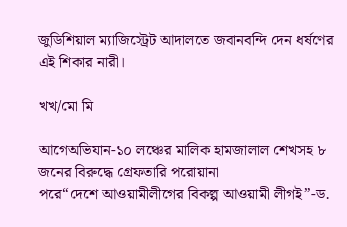জুডিশিয়াল ম্যাজিস্ট্রেট আদালতে জবানবন্দি দেন ধর্ষণের এই শিকার নারী।

খখ/মো মি

আগেঅভিযান-১০ লঞ্চের মালিক হামজালাল শেখসহ ৮ জনের বিরুদ্ধে গ্রেফতারি পরোয়ানা
পরে“দেশে আওয়ামীলীগের বিকল্প আওয়ামী লীগই”-ড.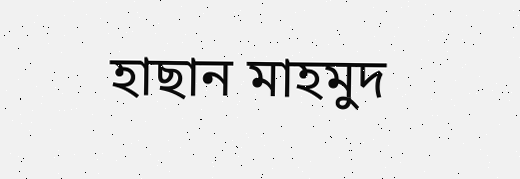হাছান মাহমুদ